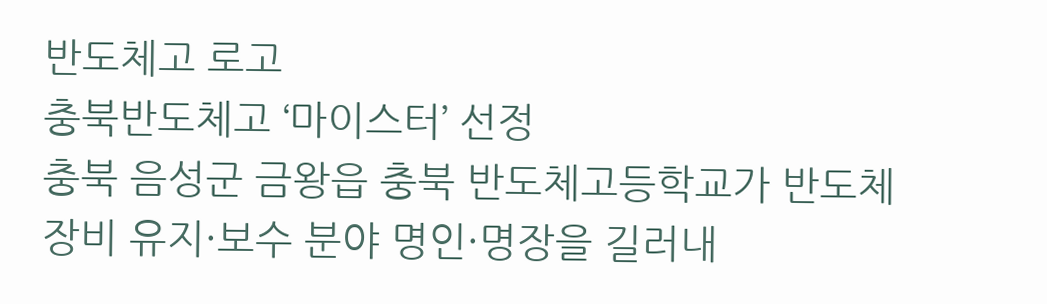반도체고 로고
충북반도체고 ‘마이스터’ 선정
충북 음성군 금왕읍 충북 반도체고등학교가 반도체 장비 유지·보수 분야 명인·명장을 길러내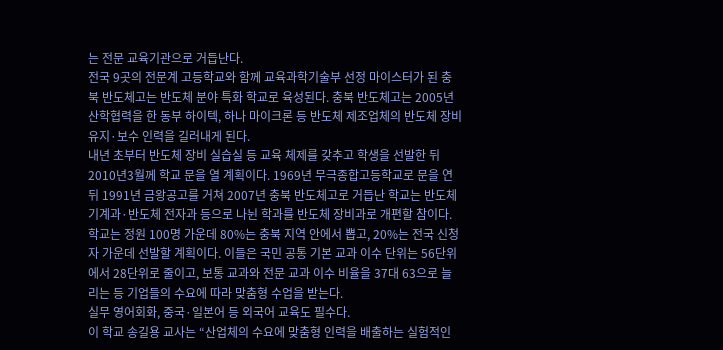는 전문 교육기관으로 거듭난다.
전국 9곳의 전문계 고등학교와 함께 교육과학기술부 선정 마이스터가 된 충북 반도체고는 반도체 분야 특화 학교로 육성된다. 충북 반도체고는 2005년 산학협력을 한 동부 하이텍, 하나 마이크론 등 반도체 제조업체의 반도체 장비 유지·보수 인력을 길러내게 된다.
내년 초부터 반도체 장비 실습실 등 교육 체제를 갖추고 학생을 선발한 뒤 2010년3월께 학교 문을 열 계획이다. 1969년 무극종합고등학교로 문을 연 뒤 1991년 금왕공고를 거쳐 2007년 충북 반도체고로 거듭난 학교는 반도체 기계과·반도체 전자과 등으로 나뉜 학과를 반도체 장비과로 개편할 참이다.
학교는 정원 100명 가운데 80%는 충북 지역 안에서 뽑고, 20%는 전국 신청자 가운데 선발할 계획이다. 이들은 국민 공통 기본 교과 이수 단위는 56단위에서 28단위로 줄이고, 보통 교과와 전문 교과 이수 비율을 37대 63으로 늘리는 등 기업들의 수요에 따라 맞춤형 수업을 받는다.
실무 영어회화, 중국·일본어 등 외국어 교육도 필수다.
이 학교 송길용 교사는 “산업체의 수요에 맞춤형 인력을 배출하는 실험적인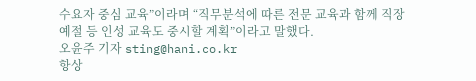수요자 중심 교육”이라며 “직무분석에 따른 전문 교육과 함께 직장 예절 등 인성 교육도 중시할 계획”이라고 말했다.
오윤주 기자 sting@hani.co.kr
항상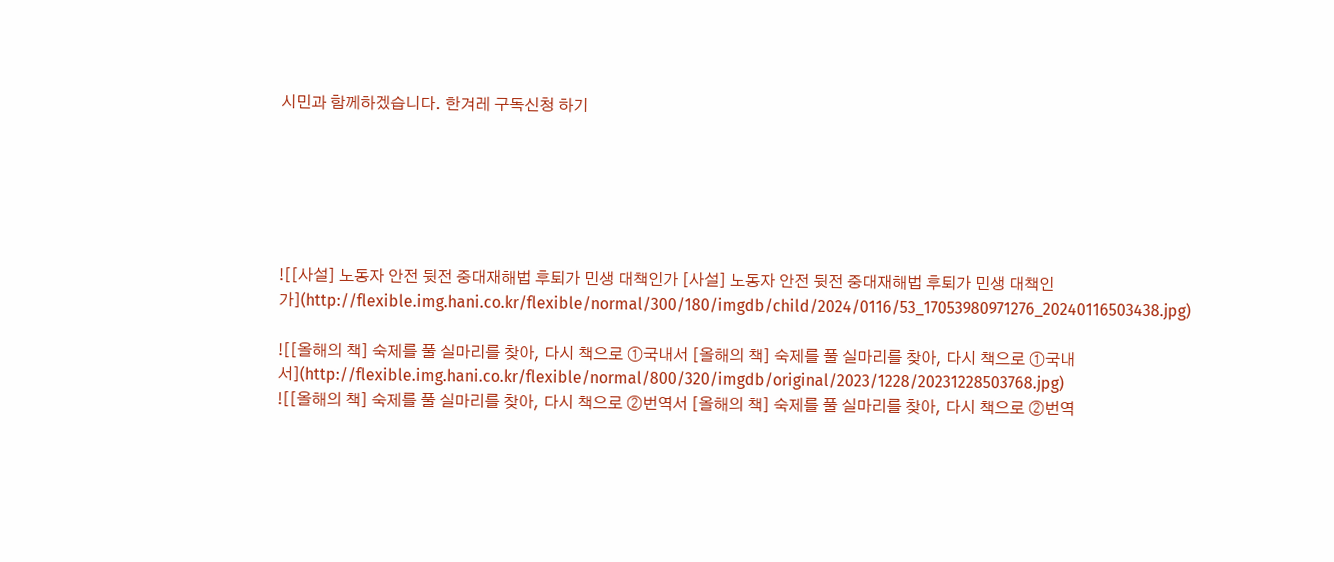시민과 함께하겠습니다. 한겨레 구독신청 하기






![[사설] 노동자 안전 뒷전 중대재해법 후퇴가 민생 대책인가 [사설] 노동자 안전 뒷전 중대재해법 후퇴가 민생 대책인가](http://flexible.img.hani.co.kr/flexible/normal/300/180/imgdb/child/2024/0116/53_17053980971276_20240116503438.jpg)

![[올해의 책] 숙제를 풀 실마리를 찾아, 다시 책으로 ①국내서 [올해의 책] 숙제를 풀 실마리를 찾아, 다시 책으로 ①국내서](http://flexible.img.hani.co.kr/flexible/normal/800/320/imgdb/original/2023/1228/20231228503768.jpg)
![[올해의 책] 숙제를 풀 실마리를 찾아, 다시 책으로 ②번역서 [올해의 책] 숙제를 풀 실마리를 찾아, 다시 책으로 ②번역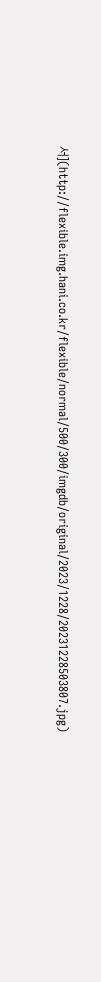서](http://flexible.img.hani.co.kr/flexible/normal/500/300/imgdb/original/2023/1228/20231228503807.jpg)